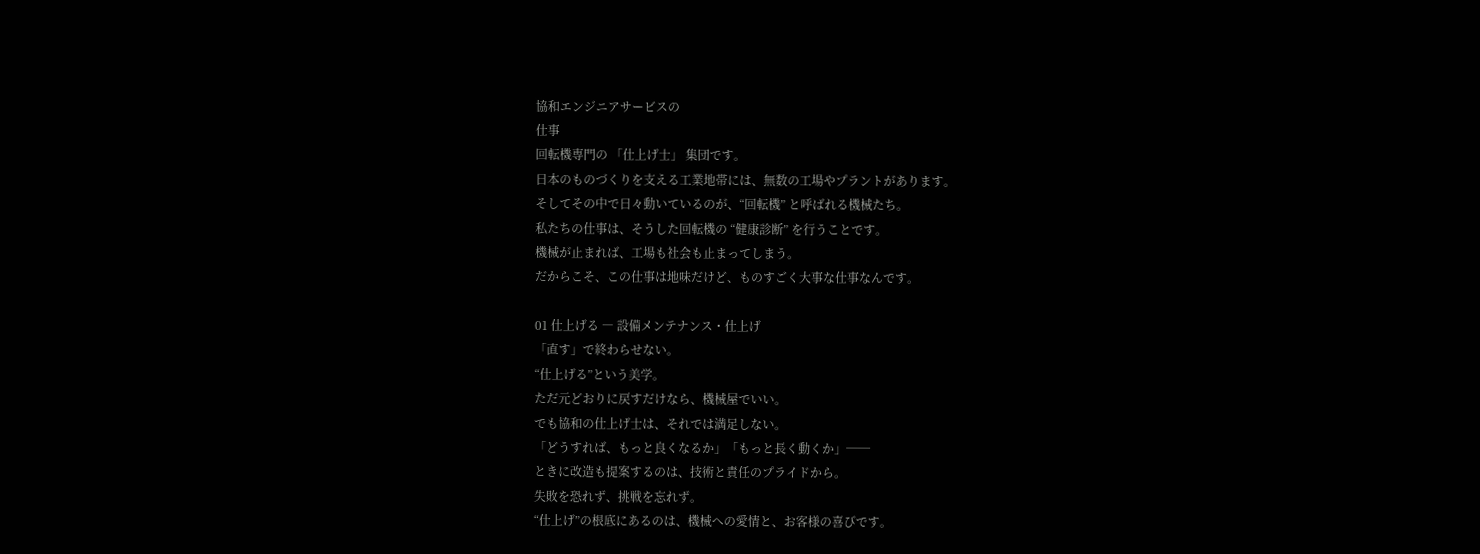協和エンジニアサービスの
仕事
回転機専門の 「仕上げ士」 集団です。
日本のものづくりを支える工業地帯には、無数の工場やプラントがあります。
そしてその中で日々動いているのが、“回転機” と呼ばれる機械たち。
私たちの仕事は、そうした回転機の “健康診断” を行うことです。
機械が止まれば、工場も社会も止まってしまう。
だからこそ、この仕事は地味だけど、ものすごく大事な仕事なんです。

01 仕上げる ― 設備メンテナンス・仕上げ
「直す」で終わらせない。
“仕上げる”という美学。
ただ元どおりに戻すだけなら、機械屋でいい。
でも協和の仕上げ士は、それでは満足しない。
「どうすれば、もっと良くなるか」「もっと長く動くか」──
ときに改造も提案するのは、技術と責任のプライドから。
失敗を恐れず、挑戦を忘れず。
“仕上げ”の根底にあるのは、機械への愛情と、お客様の喜びです。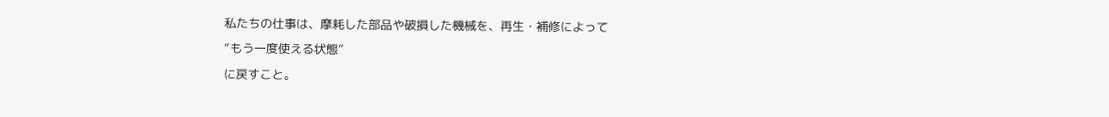私たちの仕事は、摩耗した部品や破損した機械を、再生・補修によって
“もう一度使える状態”
に戻すこと。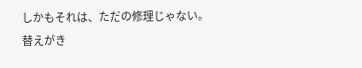しかもそれは、ただの修理じゃない。
替えがき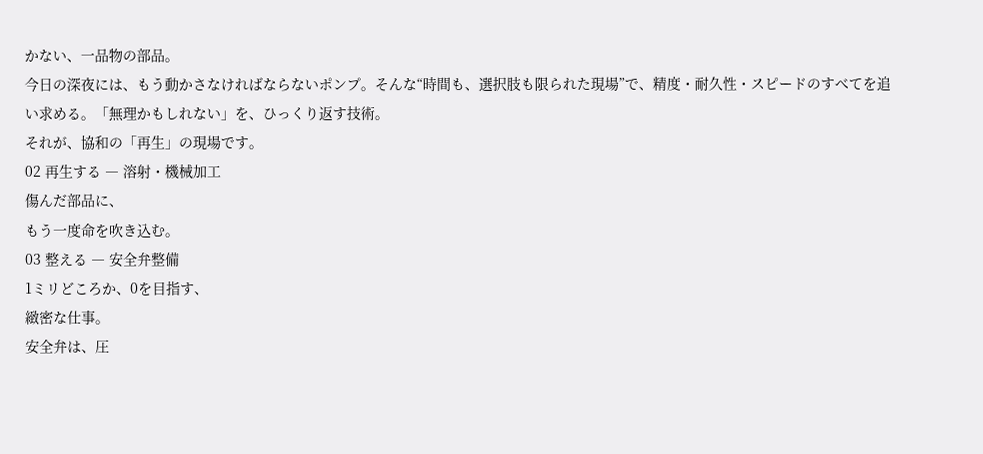かない、一品物の部品。
今日の深夜には、もう動かさなければならないポンプ。そんな“時間も、選択肢も限られた現場”で、精度・耐久性・スピードのすべてを追い求める。「無理かもしれない」を、ひっくり返す技術。
それが、協和の「再生」の現場です。
02 再生する ― 溶射・機械加工
傷んだ部品に、
もう一度命を吹き込む。
03 整える ― 安全弁整備
1ミリどころか、0を目指す、
緻密な仕事。
安全弁は、圧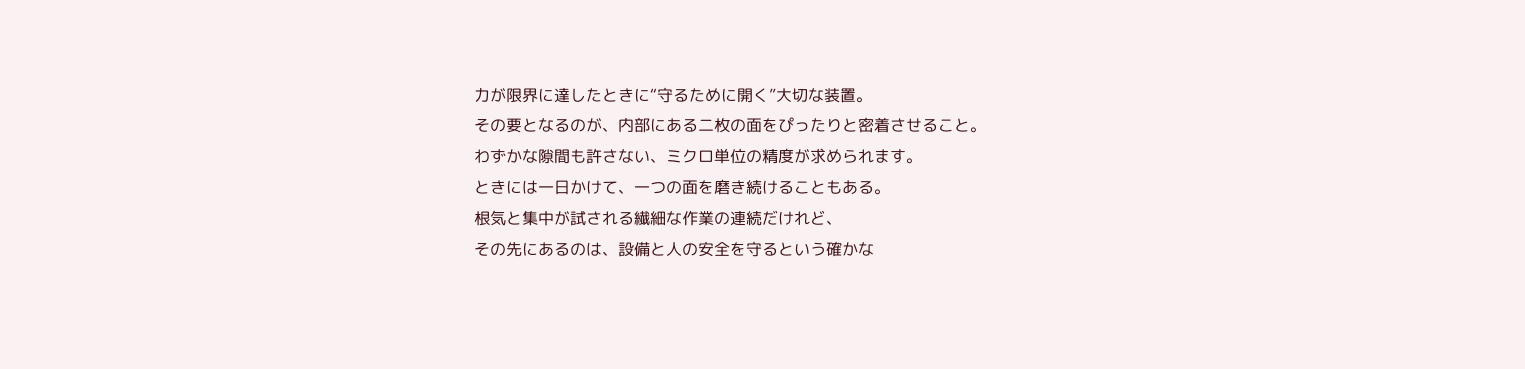力が限界に達したときに“守るために開く”大切な装置。
その要となるのが、内部にある二枚の面をぴったりと密着させること。
わずかな隙間も許さない、ミクロ単位の精度が求められます。
ときには一日かけて、一つの面を磨き続けることもある。
根気と集中が試される繊細な作業の連続だけれど、
その先にあるのは、設備と人の安全を守るという確かな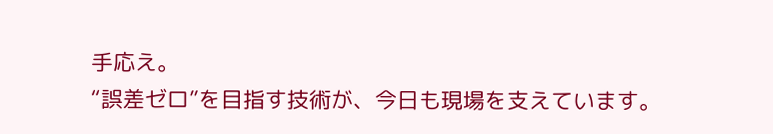手応え。
“誤差ゼロ”を目指す技術が、今日も現場を支えています。